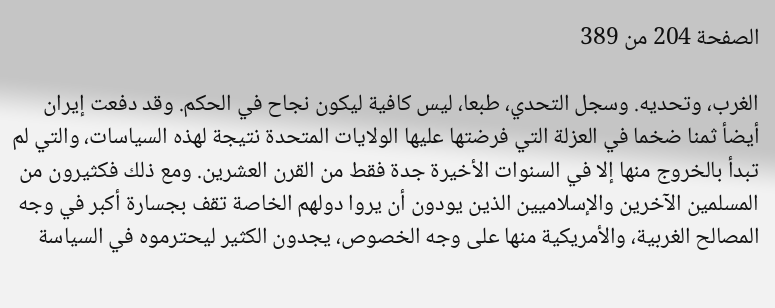الصفحة 204 من 389

الغرب، وتحديه. وسجل التحدي، طبعا، ليس كافية ليكون نجاح في الحكم. وقد دفعت إيران أيضأ ثمنا ضخما في العزلة التي فرضتها عليها الولايات المتحدة نتيجة لهذه السياسات، والتي لم تبدأ بالخروج منها إلا في السنوات الأخيرة جدة فقط من القرن العشرين. ومع ذلك فكثيرون من المسلمين الآخرين والإسلاميين الذين يودون أن يروا دولهم الخاصة تقف بجسارة أكبر في وجه المصالح الغربية، والأمريكية منها على وجه الخصوص، يجدون الكثير ليحترموه في السياسة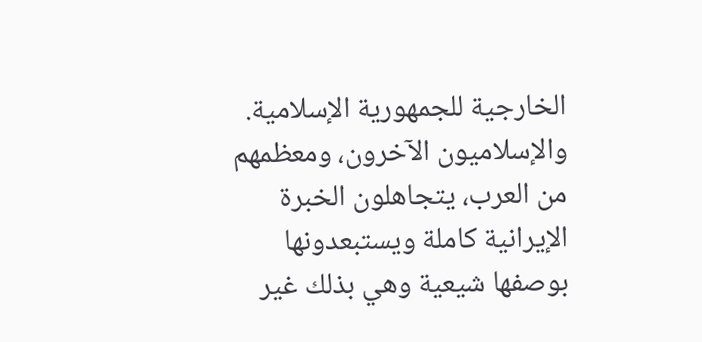الخارجية للجمهورية الإسلامية. والإسلاميون الآخرون، ومعظمهم من العرب، يتجاهلون الخبرة الإيرانية كاملة ويستبعدونها بوصفها شيعية وهي بذلك غير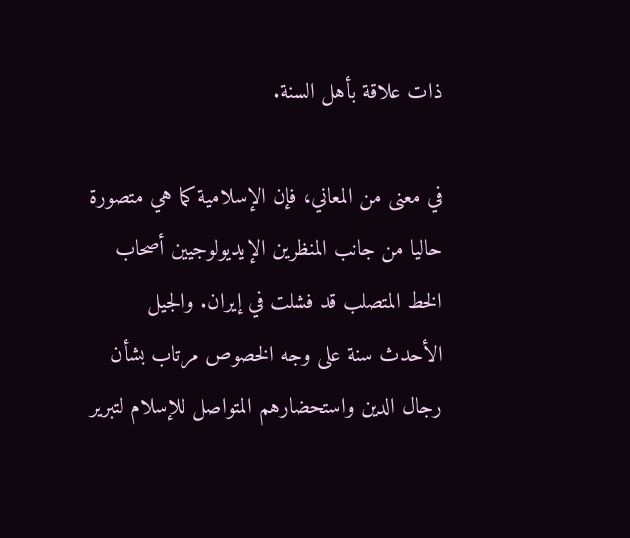ذات علاقة بأهل السنة.

في معنى من المعاني، فإن الإسلامية كما هي متصورة حاليا من جانب المنظرين الإيديولوجيين أصحاب الخط المتصلب قد فشلت في إيران. والجيل الأحدث سنة على وجه الخصوص مرتاب بشأن رجال الدين واستحضارهم المتواصل للإسلام لتبرير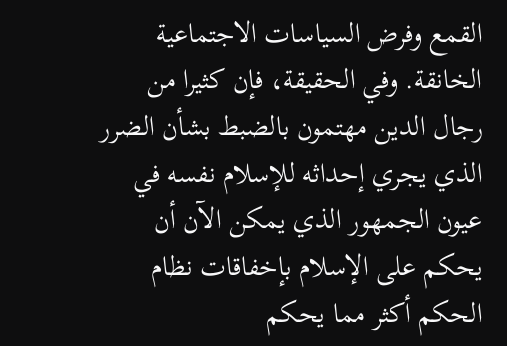القمع وفرض السياسات الاجتماعية الخانقة. وفي الحقيقة، فإن كثيرا من رجال الدين مهتمون بالضبط بشأن الضرر الذي يجري إحداثه للإسلام نفسه في عيون الجمهور الذي يمكن الآن أن يحكم على الإسلام بإخفاقات نظام الحكم أكثر مما يحكم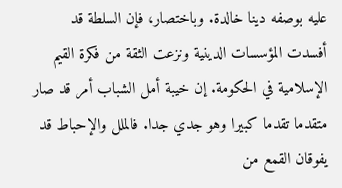عليه بوصفه دينا خالدة. وباختصار، فإن السلطة قد أفسدت المؤسسات الدينية ونزعت الثقة من فكرة القيم الإسلامية في الحكومة. إن خيبة أمل الشباب أمر قد صار متقدما تقدما كبيرا وهو جدي جدا. فالملل والإحباط قد يفوقان القمع من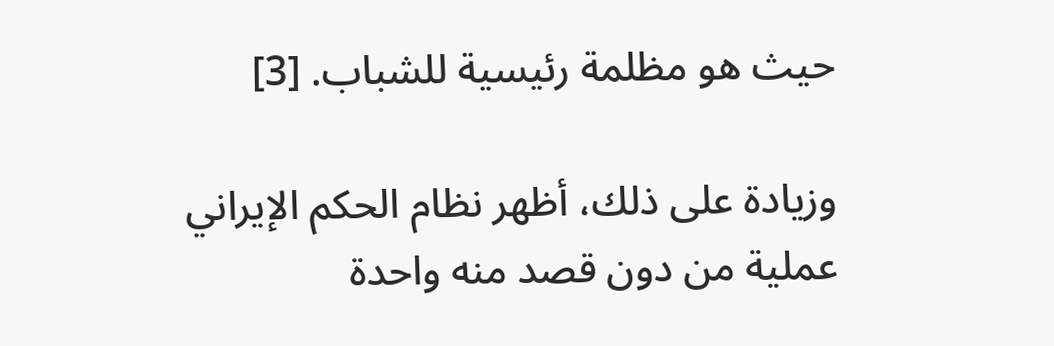حيث هو مظلمة رئيسية للشباب. [3]

وزيادة على ذلك، أظهر نظام الحكم الإيراني عملية من دون قصد منه واحدة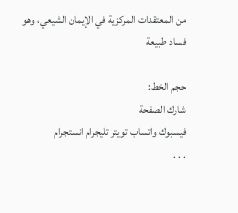من المعتقدات المركزية في الإيمان الشيعي، وهو فساد طبيعة

حجم الخط:
شارك الصفحة
فيسبوك واتساب تويتر تليجرام انستجرام
. . .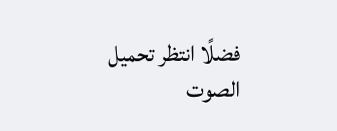فضلًا انتظر تحميل الصوت